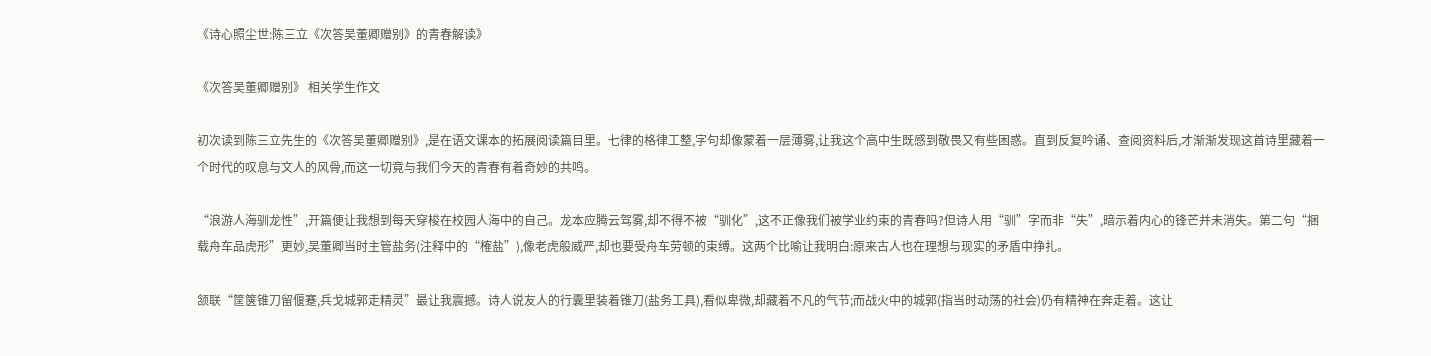《诗心照尘世:陈三立《次答吴董卿赠别》的青春解读》

《次答吴董卿赠别》 相关学生作文

初次读到陈三立先生的《次答吴董卿赠别》,是在语文课本的拓展阅读篇目里。七律的格律工整,字句却像蒙着一层薄雾,让我这个高中生既感到敬畏又有些困惑。直到反复吟诵、查阅资料后,才渐渐发现这首诗里藏着一个时代的叹息与文人的风骨,而这一切竟与我们今天的青春有着奇妙的共鸣。

“浪游人海驯龙性”,开篇便让我想到每天穿梭在校园人海中的自己。龙本应腾云驾雾,却不得不被“驯化”,这不正像我们被学业约束的青春吗?但诗人用“驯”字而非“失”,暗示着内心的锋芒并未消失。第二句“捆载舟车品虎形”更妙,吴董卿当时主管盐务(注释中的“榷盐”),像老虎般威严,却也要受舟车劳顿的束缚。这两个比喻让我明白:原来古人也在理想与现实的矛盾中挣扎。

颔联“筐箧锥刀留偃蹇,兵戈城郭走精灵”最让我震撼。诗人说友人的行囊里装着锥刀(盐务工具),看似卑微,却藏着不凡的气节;而战火中的城郭(指当时动荡的社会)仍有精神在奔走着。这让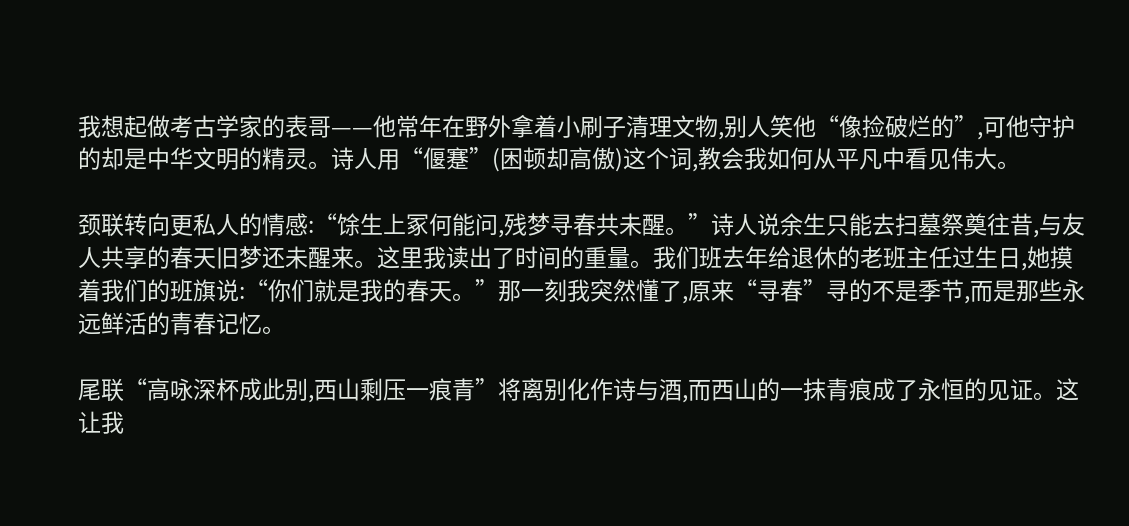我想起做考古学家的表哥——他常年在野外拿着小刷子清理文物,别人笑他“像捡破烂的”,可他守护的却是中华文明的精灵。诗人用“偃蹇”(困顿却高傲)这个词,教会我如何从平凡中看见伟大。

颈联转向更私人的情感:“馀生上冢何能问,残梦寻春共未醒。”诗人说余生只能去扫墓祭奠往昔,与友人共享的春天旧梦还未醒来。这里我读出了时间的重量。我们班去年给退休的老班主任过生日,她摸着我们的班旗说:“你们就是我的春天。”那一刻我突然懂了,原来“寻春”寻的不是季节,而是那些永远鲜活的青春记忆。

尾联“高咏深杯成此别,西山剩压一痕青”将离别化作诗与酒,而西山的一抹青痕成了永恒的见证。这让我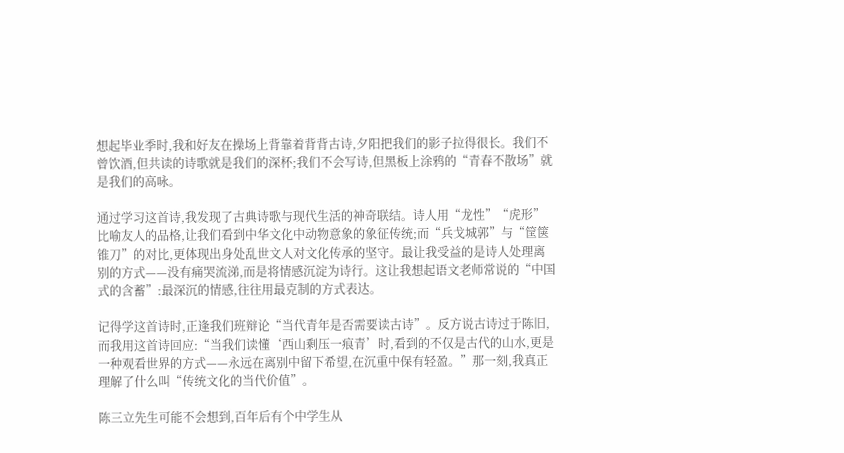想起毕业季时,我和好友在操场上背靠着背背古诗,夕阳把我们的影子拉得很长。我们不曾饮酒,但共读的诗歌就是我们的深杯;我们不会写诗,但黑板上涂鸦的“青春不散场”就是我们的高咏。

通过学习这首诗,我发现了古典诗歌与现代生活的神奇联结。诗人用“龙性”“虎形”比喻友人的品格,让我们看到中华文化中动物意象的象征传统;而“兵戈城郭”与“筐箧锥刀”的对比,更体现出身处乱世文人对文化传承的坚守。最让我受益的是诗人处理离别的方式——没有痛哭流涕,而是将情感沉淀为诗行。这让我想起语文老师常说的“中国式的含蓄”:最深沉的情感,往往用最克制的方式表达。

记得学这首诗时,正逢我们班辩论“当代青年是否需要读古诗”。反方说古诗过于陈旧,而我用这首诗回应:“当我们读懂‘西山剩压一痕青’时,看到的不仅是古代的山水,更是一种观看世界的方式——永远在离别中留下希望,在沉重中保有轻盈。”那一刻,我真正理解了什么叫“传统文化的当代价值”。

陈三立先生可能不会想到,百年后有个中学生从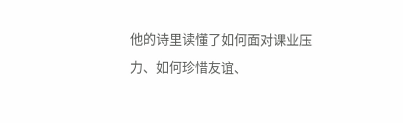他的诗里读懂了如何面对课业压力、如何珍惜友谊、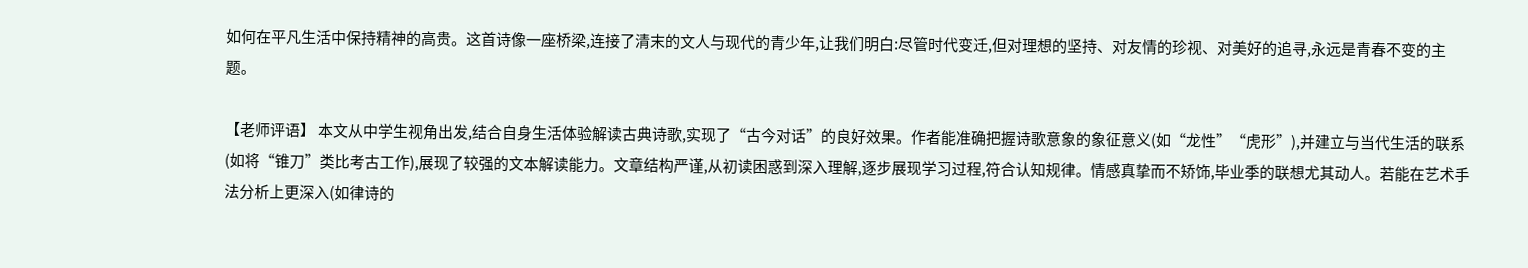如何在平凡生活中保持精神的高贵。这首诗像一座桥梁,连接了清末的文人与现代的青少年,让我们明白:尽管时代变迁,但对理想的坚持、对友情的珍视、对美好的追寻,永远是青春不变的主题。

【老师评语】 本文从中学生视角出发,结合自身生活体验解读古典诗歌,实现了“古今对话”的良好效果。作者能准确把握诗歌意象的象征意义(如“龙性”“虎形”),并建立与当代生活的联系(如将“锥刀”类比考古工作),展现了较强的文本解读能力。文章结构严谨,从初读困惑到深入理解,逐步展现学习过程,符合认知规律。情感真挚而不矫饰,毕业季的联想尤其动人。若能在艺术手法分析上更深入(如律诗的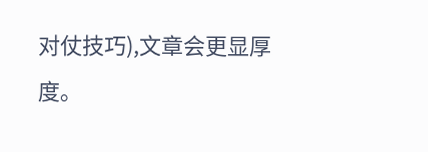对仗技巧),文章会更显厚度。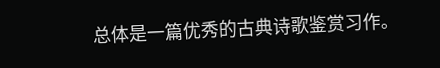总体是一篇优秀的古典诗歌鉴赏习作。